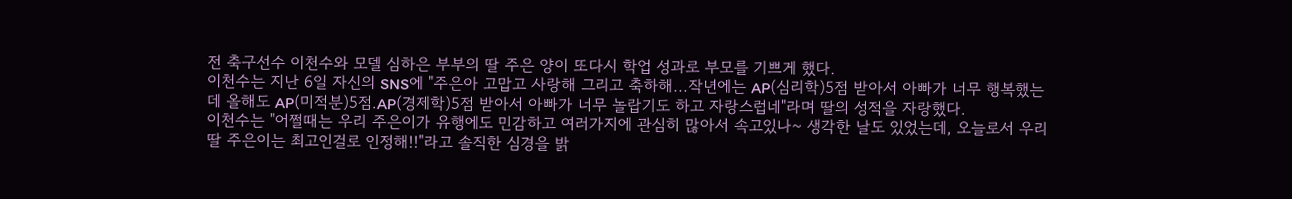전 축구선수 이천수와 모델 심하은 부부의 딸 주은 양이 또다시 학업 성과로 부모를 기쁘게 했다.
이천수는 지난 6일 자신의 SNS에 "주은아 고맙고 사랑해 그리고 축하해...작년에는 AP(심리학)5점 받아서 아빠가 너무 행복했는데 올해도 AP(미적분)5점.AP(경제학)5점 받아서 아빠가 너무 놀랍기도 하고 자랑스럽네"라며 딸의 성적을 자랑했다.
이천수는 "어쩔때는 우리 주은이가 유행에도 민감하고 여러가지에 관심히 많아서 속고있나~ 생각한 날도 있었는데, 오늘로서 우리딸 주은이는 최고인걸로 인정해!!"라고 솔직한 심경을 밝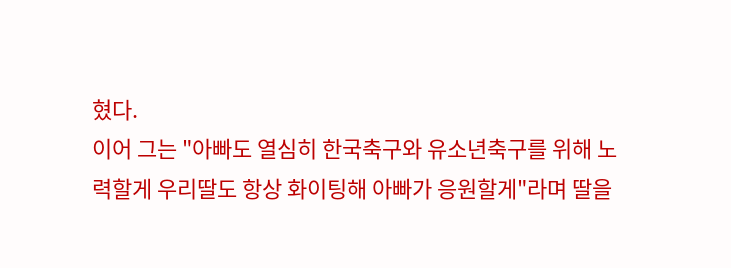혔다.
이어 그는 "아빠도 열심히 한국축구와 유소년축구를 위해 노력할게 우리딸도 항상 화이팅해 아빠가 응원할게"라며 딸을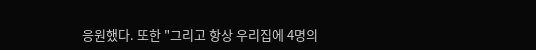응원했다. 또한 "그리고 항상 우리집에 4명의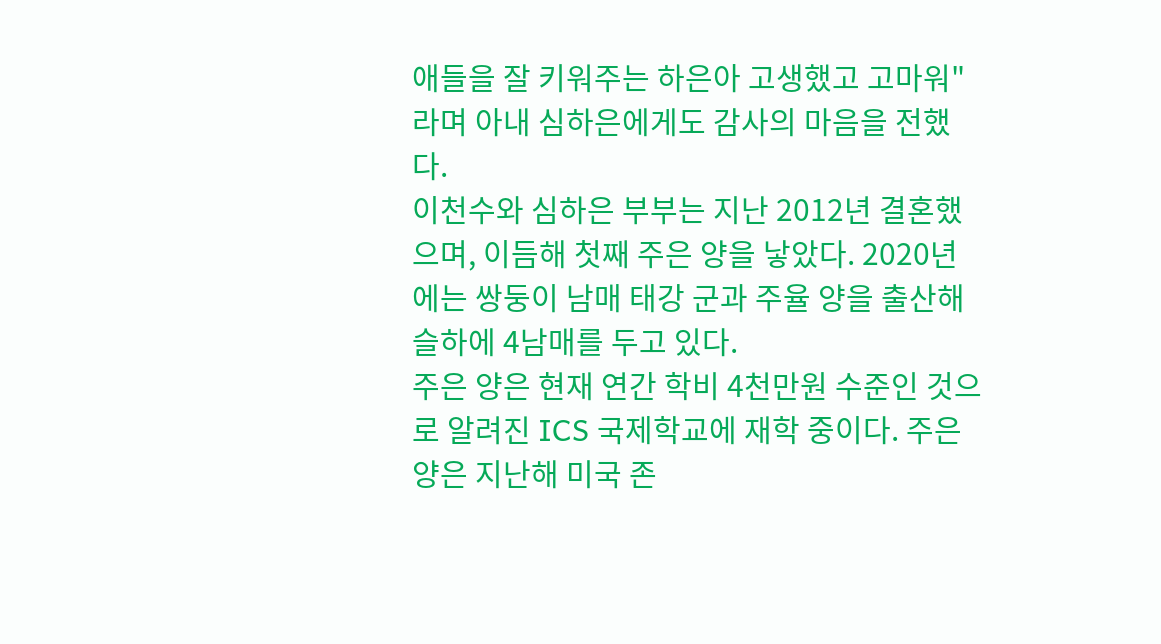애들을 잘 키워주는 하은아 고생했고 고마워"라며 아내 심하은에게도 감사의 마음을 전했다.
이천수와 심하은 부부는 지난 2012년 결혼했으며, 이듬해 첫째 주은 양을 낳았다. 2020년에는 쌍둥이 남매 태강 군과 주율 양을 출산해 슬하에 4남매를 두고 있다.
주은 양은 현재 연간 학비 4천만원 수준인 것으로 알려진 ICS 국제학교에 재학 중이다. 주은 양은 지난해 미국 존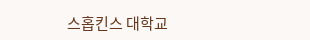스홉킨스 대학교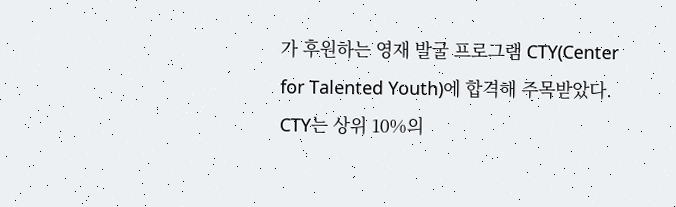가 후원하는 영재 발굴 프로그램 CTY(Center for Talented Youth)에 합격해 주목받았다. CTY는 상위 10%의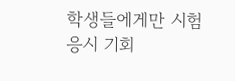학생들에게만 시험 응시 기회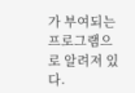가 부여되는 프로그램으로 알려져 있다.